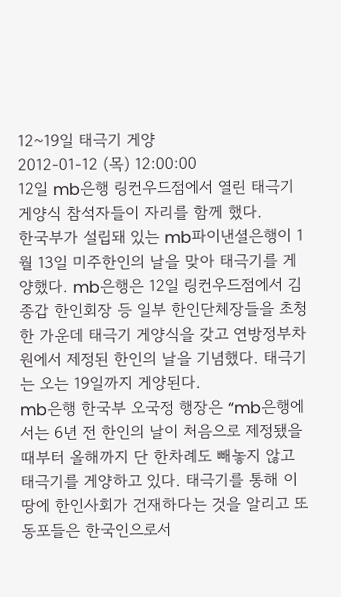12~19일 태극기 게양
2012-01-12 (목) 12:00:00
12일 mb은행 링컨우드점에서 열린 태극기 게양식 참석자들이 자리를 함께 했다.
한국부가 설립돼 있는 mb파이낸셜은행이 1월 13일 미주한인의 날을 맞아 태극기를 게양했다. mb은행은 12일 링컨우드점에서 김종갑 한인회장 등 일부 한인단체장들을 초청한 가운데 태극기 게양식을 갖고 연방정부차원에서 제정된 한인의 날을 기념했다. 태극기는 오는 19일까지 게양된다.
mb은행 한국부 오국정 행장은 “mb은행에서는 6년 전 한인의 날이 처음으로 제정됐을 때부터 올해까지 단 한차례도 빼놓지 않고 태극기를 게양하고 있다. 태극기를 통해 이 땅에 한인사회가 건재하다는 것을 알리고 또 동포들은 한국인으로서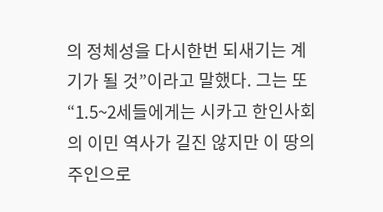의 정체성을 다시한번 되새기는 계기가 될 것”이라고 말했다. 그는 또 “1.5~2세들에게는 시카고 한인사회의 이민 역사가 길진 않지만 이 땅의 주인으로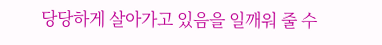당당하게 살아가고 있음을 일깨워 줄 수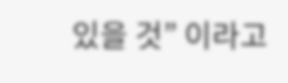있을 것” 이라고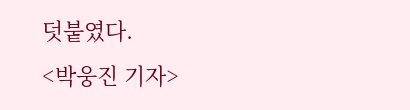덧붙였다.
<박웅진 기자>